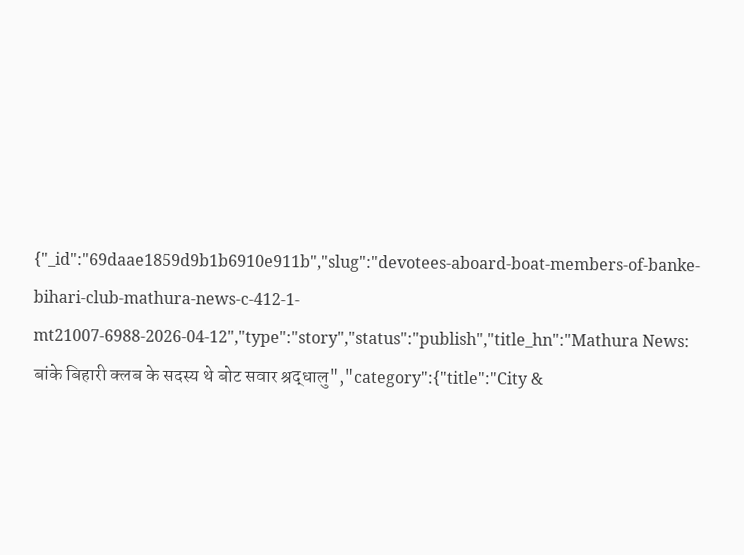{"_id":"69daae1859d9b1b6910e911b","slug":"devotees-aboard-boat-members-of-banke-bihari-club-mathura-news-c-412-1-mt21007-6988-2026-04-12","type":"story","status":"publish","title_hn":"Mathura News: बांके बिहारी क्लब के सदस्य थे बोट सवार श्रद्धालु","category":{"title":"City &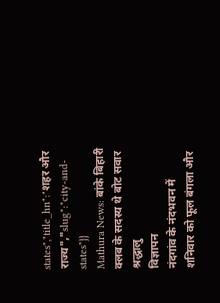states","title_hn":"शहर और राज्य","slug":"city-and-states"}}
Mathura News: बांके बिहारी क्लब के सदस्य थे बोट सवार श्रद्धालु
विज्ञापन
नंदगांव के नंदभवन में शनिवार को फूल बंगला और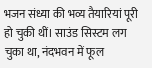भजन संध्या की भव्य तैयारियां पूरी हो चुकी थीं। साउंड सिस्टम लग चुका था, नंदभवन में फूल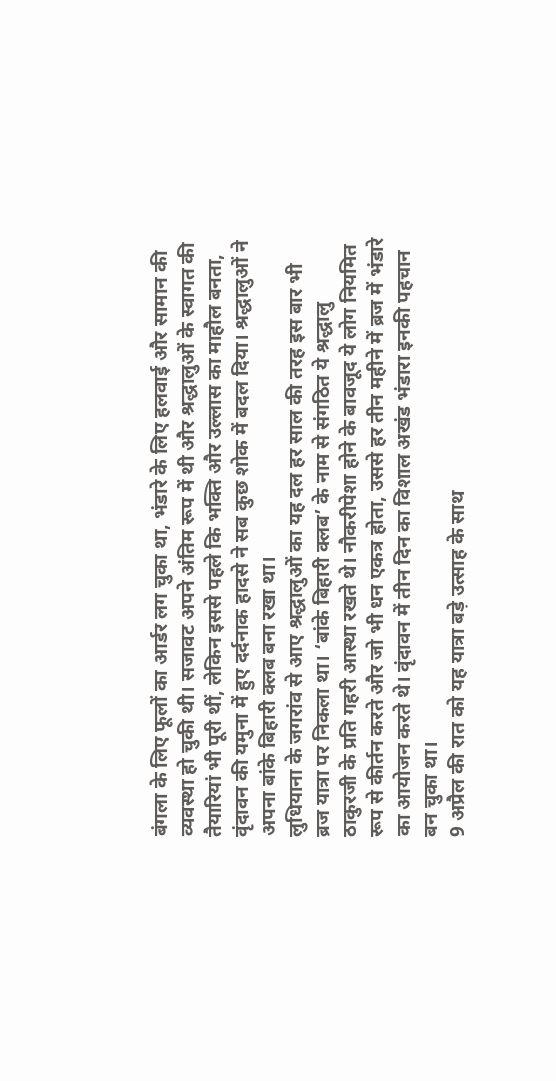बंगला के लिए फूलों का आर्डर लग चुका था, भंडारे के लिए हलवाई और सामान की व्यवस्था हो चुकी थी। सजावट अपने अंतिम रूप में थी और श्रद्धालुओं के स्वागत की तैयारियां भी पूरी थीं, लेकिन इससे पहले कि भक्ति और उल्लास का माहौल बनता, वृंदावन की यमुना में हुए दर्दनाक हादसे ने सब कुछ शोक में बदल दिया। श्रद्धालुओं ने अपना बांके बिहारी क्लब बना रखा था।
लुधियाना के जगरांव से आए श्रद्धालुओं का यह दल हर साल की तरह इस बार भी ब्रज यात्रा पर निकला था। ‘बांके बिहारी क्लब’ के नाम से संगठित ये श्रद्धालु ठाकुरजी के प्रति गहरी आस्था रखते थे। नौकरीपेशा होने के बावजूद ये लोग नियमित रूप से कीर्तन करते और जो भी धन एकत्र होता, उससे हर तीन महीने में ब्रज में भंडारे का आयोजन करते थे। वृंदावन में तीन दिन का विशाल अखंड भंडारा इनकी पहचान बन चुका था।
9 अप्रैल की रात को यह यात्रा बड़े उत्साह के साथ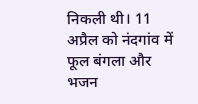निकली थी। 11 अप्रैल को नंदगांव में फूल बंगला और भजन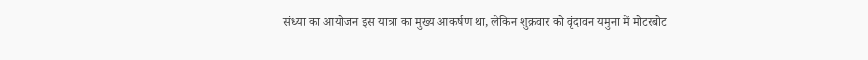संध्या का आयोजन इस यात्रा का मुख्य आकर्षण था, लेकिन शुक्रवार को वृंदावन यमुना में मोटरबोट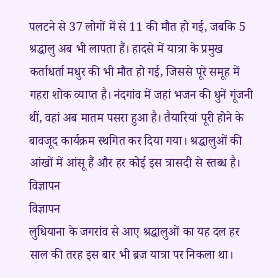पलटने से 37 लोगों में से 11 की मौत हो गई, जबकि 5 श्रद्धालु अब भी लापता हैं। हादसे में यात्रा के प्रमुख कर्ताधर्ता मधुर की भी मौत हो गई, जिससे पूरे समूह में गहरा शोक व्याप्त है। नंदगांव में जहां भजन की धुनें गूंजनी थीं, वहां अब मातम पसरा हुआ है। तैयारियां पूरी होने के बावजूद कार्यक्रम स्थगित कर दिया गया। श्रद्धालुओं की आंखों में आंसू हैं और हर कोई इस त्रासदी से स्तब्ध है।
विज्ञापन
विज्ञापन
लुधियाना के जगरांव से आए श्रद्धालुओं का यह दल हर साल की तरह इस बार भी ब्रज यात्रा पर निकला था।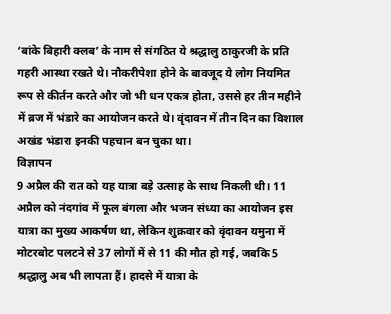‘बांके बिहारी क्लब’ के नाम से संगठित ये श्रद्धालु ठाकुरजी के प्रति गहरी आस्था रखते थे। नौकरीपेशा होने के बावजूद ये लोग नियमित रूप से कीर्तन करते और जो भी धन एकत्र होता, उससे हर तीन महीने में ब्रज में भंडारे का आयोजन करते थे। वृंदावन में तीन दिन का विशाल अखंड भंडारा इनकी पहचान बन चुका था।
विज्ञापन
9 अप्रैल की रात को यह यात्रा बड़े उत्साह के साथ निकली थी। 11 अप्रैल को नंदगांव में फूल बंगला और भजन संध्या का आयोजन इस यात्रा का मुख्य आकर्षण था, लेकिन शुक्रवार को वृंदावन यमुना में मोटरबोट पलटने से 37 लोगों में से 11 की मौत हो गई, जबकि 5 श्रद्धालु अब भी लापता हैं। हादसे में यात्रा के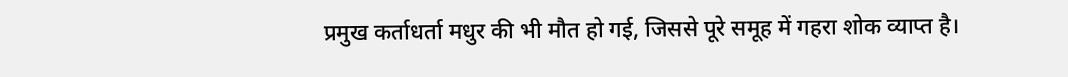प्रमुख कर्ताधर्ता मधुर की भी मौत हो गई, जिससे पूरे समूह में गहरा शोक व्याप्त है।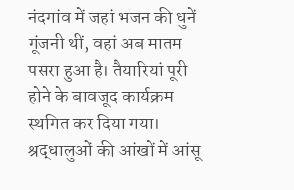नंदगांव में जहां भजन की धुनें गूंजनी थीं, वहां अब मातम पसरा हुआ है। तैयारियां पूरी होने के बावजूद कार्यक्रम स्थगित कर दिया गया। श्रद्धालुओं की आंखों में आंसू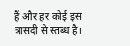हैं और हर कोई इस त्रासदी से स्तब्ध है।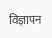विज्ञापन